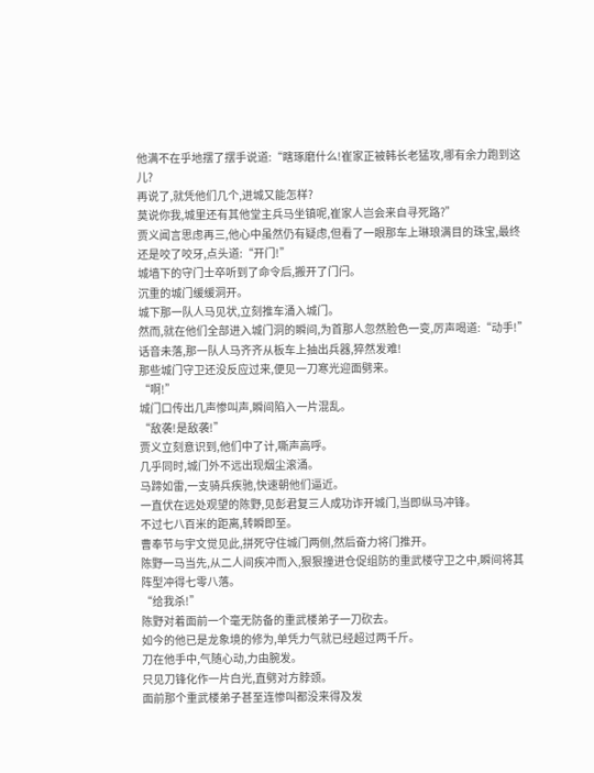他满不在乎地摆了摆手说道:“瞎琢磨什么!崔家正被韩长老猛攻,哪有余力跑到这儿?
再说了,就凭他们几个,进城又能怎样?
莫说你我,城里还有其他堂主兵马坐镇呢,崔家人岂会来自寻死路?”
贾义闻言思虑再三,他心中虽然仍有疑虑,但看了一眼那车上琳琅满目的珠宝,最终还是咬了咬牙,点头道:“开门!”
城墙下的守门士卒听到了命令后,搬开了门闩。
沉重的城门缓缓洞开。
城下那一队人马见状,立刻推车涌入城门。
然而,就在他们全部进入城门洞的瞬间,为首那人忽然脸色一变,厉声喝道:“动手!”
话音未落,那一队人马齐齐从板车上抽出兵器,猝然发难!
那些城门守卫还没反应过来,便见一刀寒光迎面劈来。
“啊!”
城门口传出几声惨叫声,瞬间陷入一片混乱。
“敌袭!是敌袭!”
贾义立刻意识到,他们中了计,嘶声高呼。
几乎同时,城门外不远出现烟尘滚涌。
马蹄如雷,一支骑兵疾驰,快速朝他们逼近。
一直伏在远处观望的陈野,见彭君复三人成功诈开城门,当即纵马冲锋。
不过七八百米的距离,转瞬即至。
曹奉节与宇文觉见此,拼死守住城门两侧,然后奋力将门推开。
陈野一马当先,从二人间疾冲而入,狠狠撞进仓促组防的重武楼守卫之中,瞬间将其阵型冲得七零八落。
“给我杀!”
陈野对着面前一个毫无防备的重武楼弟子一刀砍去。
如今的他已是龙象境的修为,单凭力气就已经超过两千斤。
刀在他手中,气随心动,力由腕发。
只见刀锋化作一片白光,直劈对方脖颈。
面前那个重武楼弟子甚至连惨叫都没来得及发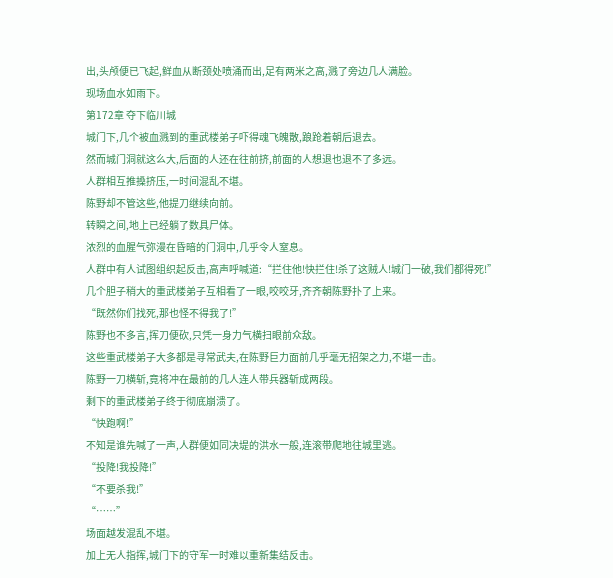出,头颅便已飞起,鲜血从断颈处喷涌而出,足有两米之高,溅了旁边几人满脸。
现场血水如雨下。
第172章 夺下临川城
城门下,几个被血溅到的重武楼弟子吓得魂飞魄散,踉跄着朝后退去。
然而城门洞就这么大,后面的人还在往前挤,前面的人想退也退不了多远。
人群相互推搡挤压,一时间混乱不堪。
陈野却不管这些,他提刀继续向前。
转瞬之间,地上已经躺了数具尸体。
浓烈的血腥气弥漫在昏暗的门洞中,几乎令人窒息。
人群中有人试图组织起反击,高声呼喊道:“拦住他!快拦住!杀了这贼人!城门一破,我们都得死!”
几个胆子稍大的重武楼弟子互相看了一眼,咬咬牙,齐齐朝陈野扑了上来。
“既然你们找死,那也怪不得我了!”
陈野也不多言,挥刀便砍,只凭一身力气横扫眼前众敌。
这些重武楼弟子大多都是寻常武夫,在陈野巨力面前几乎毫无招架之力,不堪一击。
陈野一刀横斩,竟将冲在最前的几人连人带兵器斩成两段。
剩下的重武楼弟子终于彻底崩溃了。
“快跑啊!”
不知是谁先喊了一声,人群便如同决堤的洪水一般,连滚带爬地往城里逃。
“投降!我投降!”
“不要杀我!”
“……”
场面越发混乱不堪。
加上无人指挥,城门下的守军一时难以重新集结反击。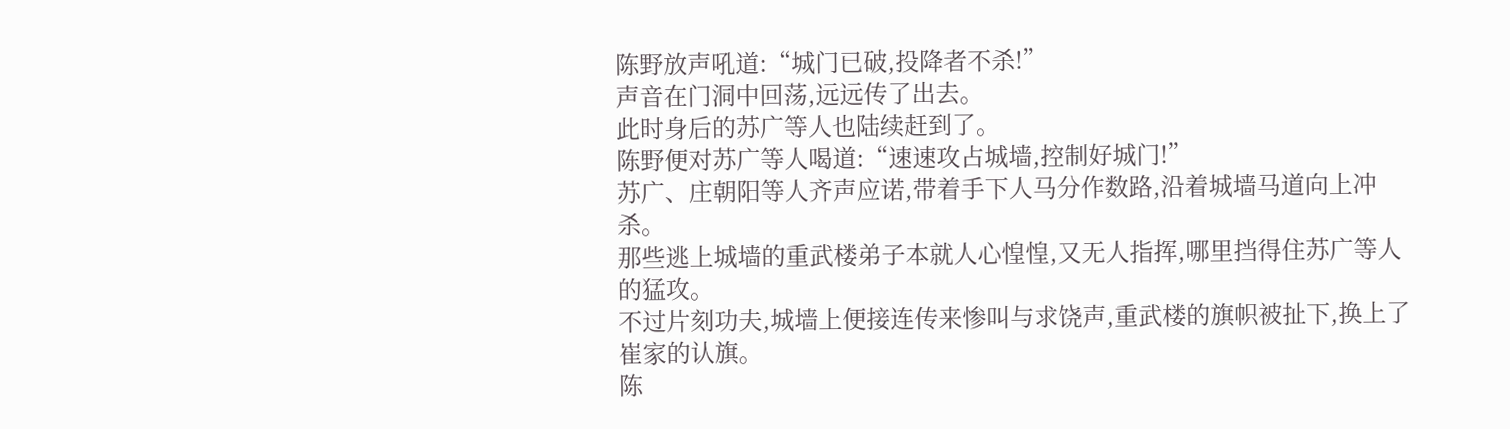陈野放声吼道:“城门已破,投降者不杀!”
声音在门洞中回荡,远远传了出去。
此时身后的苏广等人也陆续赶到了。
陈野便对苏广等人喝道:“速速攻占城墙,控制好城门!”
苏广、庄朝阳等人齐声应诺,带着手下人马分作数路,沿着城墙马道向上冲杀。
那些逃上城墙的重武楼弟子本就人心惶惶,又无人指挥,哪里挡得住苏广等人的猛攻。
不过片刻功夫,城墙上便接连传来惨叫与求饶声,重武楼的旗帜被扯下,换上了崔家的认旗。
陈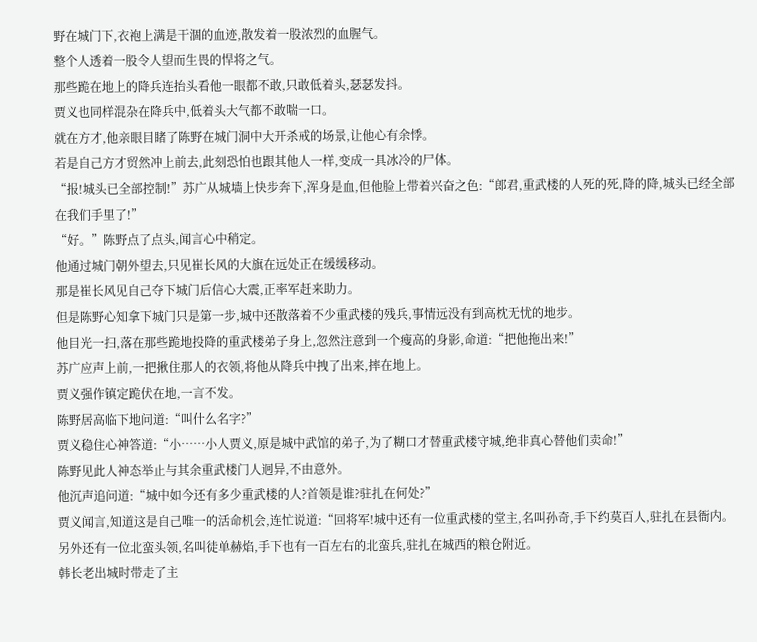野在城门下,衣袍上满是干涸的血迹,散发着一股浓烈的血腥气。
整个人透着一股令人望而生畏的悍将之气。
那些跪在地上的降兵连抬头看他一眼都不敢,只敢低着头,瑟瑟发抖。
贾义也同样混杂在降兵中,低着头大气都不敢喘一口。
就在方才,他亲眼目睹了陈野在城门洞中大开杀戒的场景,让他心有余悸。
若是自己方才贸然冲上前去,此刻恐怕也跟其他人一样,变成一具冰冷的尸体。
“报!城头已全部控制!”苏广从城墙上快步奔下,浑身是血,但他脸上带着兴奋之色:“郎君,重武楼的人死的死,降的降,城头已经全部在我们手里了!”
“好。”陈野点了点头,闻言心中稍定。
他通过城门朝外望去,只见崔长风的大旗在远处正在缓缓移动。
那是崔长风见自己夺下城门后信心大震,正率军赶来助力。
但是陈野心知拿下城门只是第一步,城中还散落着不少重武楼的残兵,事情远没有到高枕无忧的地步。
他目光一扫,落在那些跪地投降的重武楼弟子身上,忽然注意到一个瘦高的身影,命道:“把他拖出来!”
苏广应声上前,一把揪住那人的衣领,将他从降兵中拽了出来,摔在地上。
贾义强作镇定跪伏在地,一言不发。
陈野居高临下地问道:“叫什么名字?”
贾义稳住心神答道:“小……小人贾义,原是城中武馆的弟子,为了糊口才替重武楼守城,绝非真心替他们卖命!”
陈野见此人神态举止与其余重武楼门人迥异,不由意外。
他沉声追问道:“城中如今还有多少重武楼的人?首领是谁?驻扎在何处?”
贾义闻言,知道这是自己唯一的活命机会,连忙说道:“回将军!城中还有一位重武楼的堂主,名叫孙奇,手下约莫百人,驻扎在县衙内。
另外还有一位北蛮头领,名叫徒单赫焰,手下也有一百左右的北蛮兵,驻扎在城西的粮仓附近。
韩长老出城时带走了主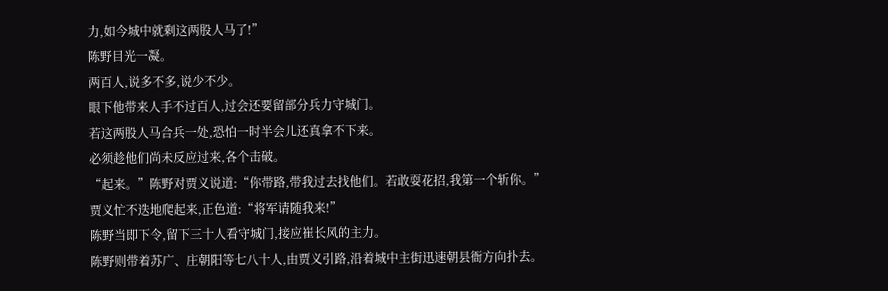力,如今城中就剩这两股人马了!”
陈野目光一凝。
两百人,说多不多,说少不少。
眼下他带来人手不过百人,过会还要留部分兵力守城门。
若这两股人马合兵一处,恐怕一时半会儿还真拿不下来。
必须趁他们尚未反应过来,各个击破。
“起来。”陈野对贾义说道:“你带路,带我过去找他们。若敢耍花招,我第一个斩你。”
贾义忙不迭地爬起来,正色道:“将军请随我来!”
陈野当即下令,留下三十人看守城门,接应崔长风的主力。
陈野则带着苏广、庄朝阳等七八十人,由贾义引路,沿着城中主街迅速朝县衙方向扑去。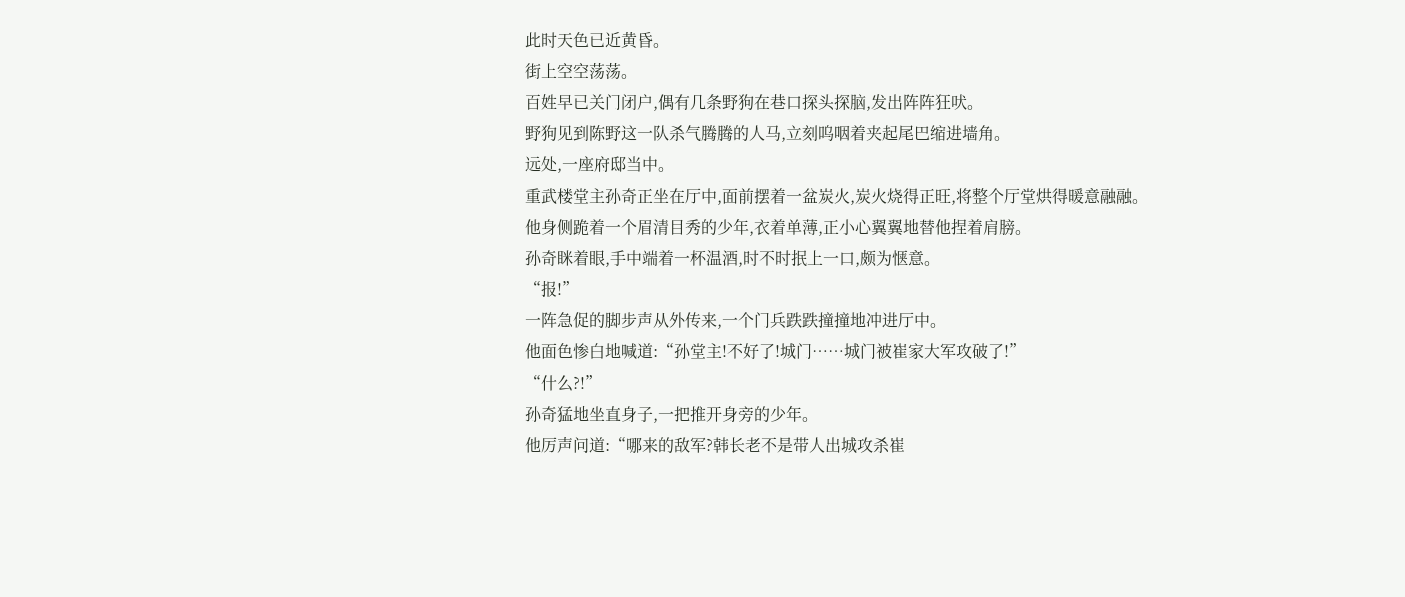此时天色已近黄昏。
街上空空荡荡。
百姓早已关门闭户,偶有几条野狗在巷口探头探脑,发出阵阵狂吠。
野狗见到陈野这一队杀气腾腾的人马,立刻呜咽着夹起尾巴缩进墙角。
远处,一座府邸当中。
重武楼堂主孙奇正坐在厅中,面前摆着一盆炭火,炭火烧得正旺,将整个厅堂烘得暖意融融。
他身侧跪着一个眉清目秀的少年,衣着单薄,正小心翼翼地替他捏着肩膀。
孙奇眯着眼,手中端着一杯温酒,时不时抿上一口,颇为惬意。
“报!”
一阵急促的脚步声从外传来,一个门兵跌跌撞撞地冲进厅中。
他面色惨白地喊道:“孙堂主!不好了!城门……城门被崔家大军攻破了!”
“什么?!”
孙奇猛地坐直身子,一把推开身旁的少年。
他厉声问道:“哪来的敌军?韩长老不是带人出城攻杀崔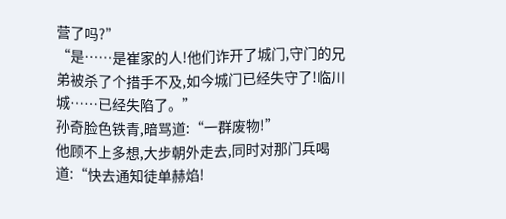营了吗?”
“是……是崔家的人!他们诈开了城门,守门的兄弟被杀了个措手不及,如今城门已经失守了!临川城……已经失陷了。”
孙奇脸色铁青,暗骂道:“一群废物!”
他顾不上多想,大步朝外走去,同时对那门兵喝道:“快去通知徒单赫焰!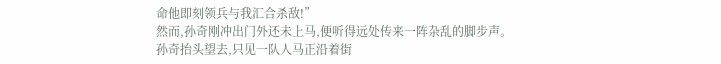命他即刻领兵与我汇合杀敌!”
然而,孙奇刚冲出门外还未上马,便听得远处传来一阵杂乱的脚步声。
孙奇抬头望去,只见一队人马正沿着街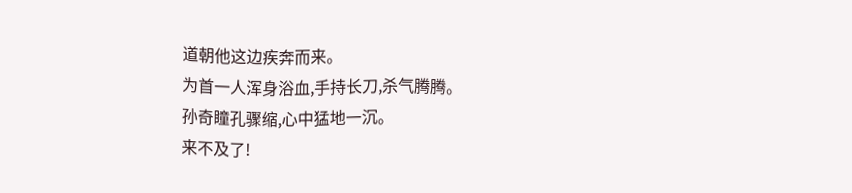道朝他这边疾奔而来。
为首一人浑身浴血,手持长刀,杀气腾腾。
孙奇瞳孔骤缩,心中猛地一沉。
来不及了!